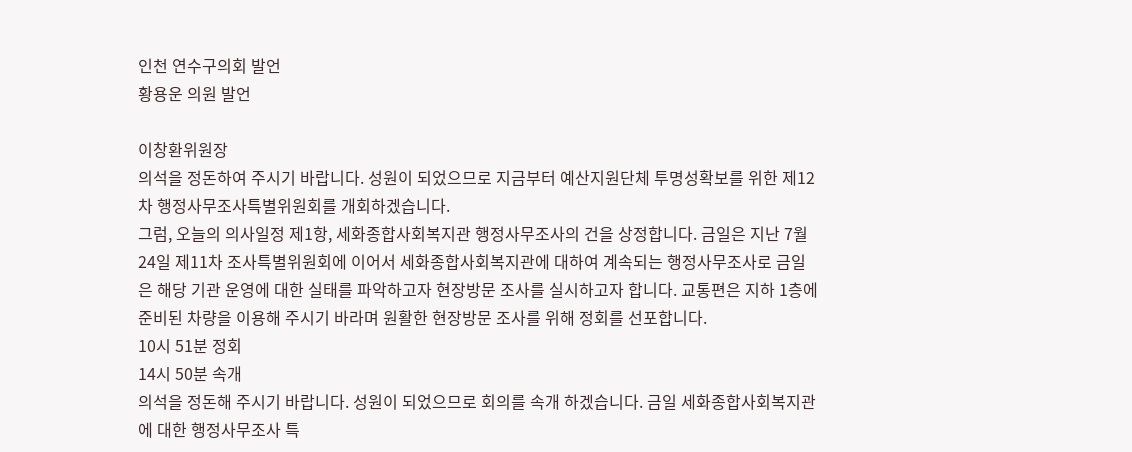인천 연수구의회 발언
황용운 의원 발언

이창환위원장
의석을 정돈하여 주시기 바랍니다. 성원이 되었으므로 지금부터 예산지원단체 투명성확보를 위한 제12차 행정사무조사특별위원회를 개회하겠습니다.
그럼, 오늘의 의사일정 제1항, 세화종합사회복지관 행정사무조사의 건을 상정합니다. 금일은 지난 7월 24일 제11차 조사특별위원회에 이어서 세화종합사회복지관에 대하여 계속되는 행정사무조사로 금일은 해당 기관 운영에 대한 실태를 파악하고자 현장방문 조사를 실시하고자 합니다. 교통편은 지하 1층에 준비된 차량을 이용해 주시기 바라며 원활한 현장방문 조사를 위해 정회를 선포합니다.
10시 51분 정회
14시 50분 속개
의석을 정돈해 주시기 바랍니다. 성원이 되었으므로 회의를 속개 하겠습니다. 금일 세화종합사회복지관에 대한 행정사무조사 특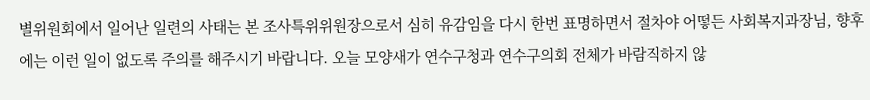별위원회에서 일어난 일련의 사태는 본 조사특위위원장으로서 심히 유감임을 다시 한번 표명하면서 절차야 어떻든 사회복지과장님, 향후에는 이런 일이 없도록 주의를 해주시기 바랍니다. 오늘 모양새가 연수구청과 연수구의회 전체가 바람직하지 않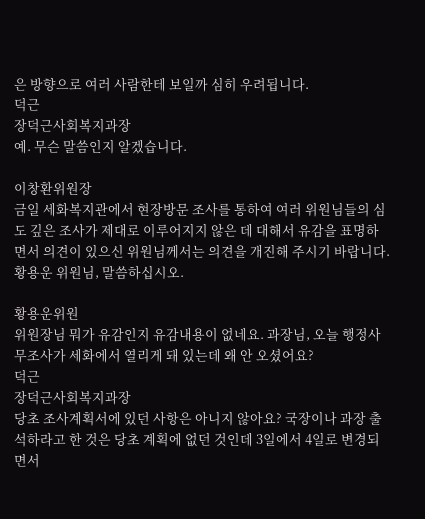은 방향으로 여러 사람한테 보일까 심히 우려됩니다.
덕근
장덕근사회복지과장
예. 무슨 말씀인지 알겠습니다.

이창환위원장
금일 세화복지관에서 현장방문 조사를 통하여 여러 위원님들의 심도 깊은 조사가 제대로 이루어지지 않은 데 대해서 유감을 표명하면서 의견이 있으신 위원님께서는 의견을 개진해 주시기 바랍니다. 황용운 위원님, 말씀하십시오.

황용운위원
위원장님 뭐가 유감인지 유감내용이 없네요. 과장님, 오늘 행정사무조사가 세화에서 열리게 돼 있는데 왜 안 오셨어요?
덕근
장덕근사회복지과장
당초 조사계획서에 있던 사항은 아니지 않아요? 국장이나 과장 출석하라고 한 것은 당초 계획에 없던 것인데 3일에서 4일로 변경되면서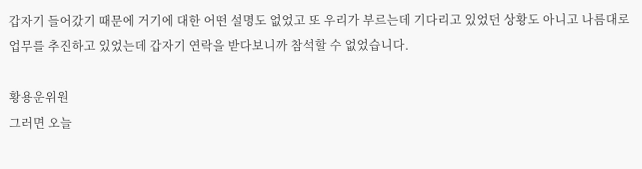갑자기 들어갔기 때문에 거기에 대한 어떤 설명도 없었고 또 우리가 부르는데 기다리고 있었던 상황도 아니고 나름대로 업무를 추진하고 있었는데 갑자기 연락을 받다보니까 참석할 수 없었습니다.

황용운위원
그러면 오늘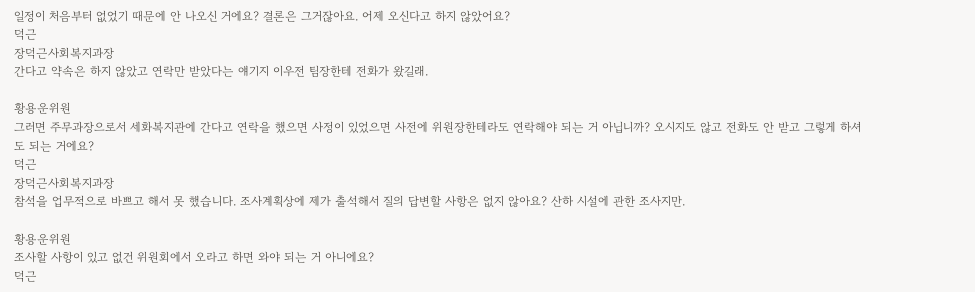일정이 처음부터 없었기 때문에 안 나오신 거에요? 결론은 그거잖아요. 어제 오신다고 하지 않았어요?
덕근
장덕근사회복지과장
간다고 약속은 하지 않았고 연락만 받았다는 얘기지 이우전 팀장한테 전화가 왔길래.

황용운위원
그러면 주무과장으로서 세화복지관에 간다고 연락을 했으면 사정이 있었으면 사전에 위원장한테라도 연락해야 되는 거 아닙니까? 오시지도 않고 전화도 안 받고 그렇게 하셔도 되는 거에요?
덕근
장덕근사회복지과장
참석을 업무적으로 바쁘고 해서 못 했습니다. 조사계획상에 제가 출석해서 질의 답변할 사항은 없지 않아요? 산하 시설에 관한 조사지만.

황용운위원
조사할 사항이 있고 없건 위원회에서 오라고 하면 와야 되는 거 아니에요?
덕근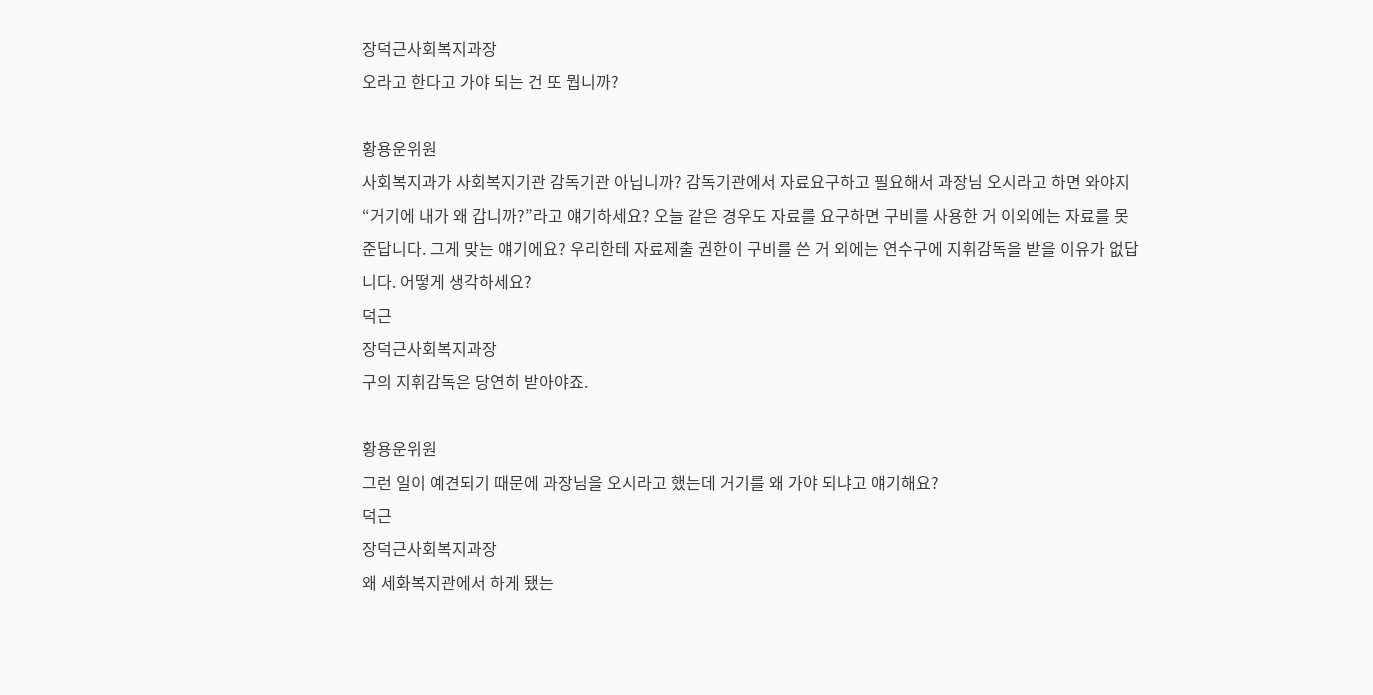장덕근사회복지과장
오라고 한다고 가야 되는 건 또 뭡니까?

황용운위원
사회복지과가 사회복지기관 감독기관 아닙니까? 감독기관에서 자료요구하고 필요해서 과장님 오시라고 하면 와야지 “거기에 내가 왜 갑니까?”라고 얘기하세요? 오늘 같은 경우도 자료를 요구하면 구비를 사용한 거 이외에는 자료를 못 준답니다. 그게 맞는 얘기에요? 우리한테 자료제출 권한이 구비를 쓴 거 외에는 연수구에 지휘감독을 받을 이유가 없답니다. 어떻게 생각하세요?
덕근
장덕근사회복지과장
구의 지휘감독은 당연히 받아야죠.

황용운위원
그런 일이 예견되기 때문에 과장님을 오시라고 했는데 거기를 왜 가야 되냐고 얘기해요?
덕근
장덕근사회복지과장
왜 세화복지관에서 하게 됐는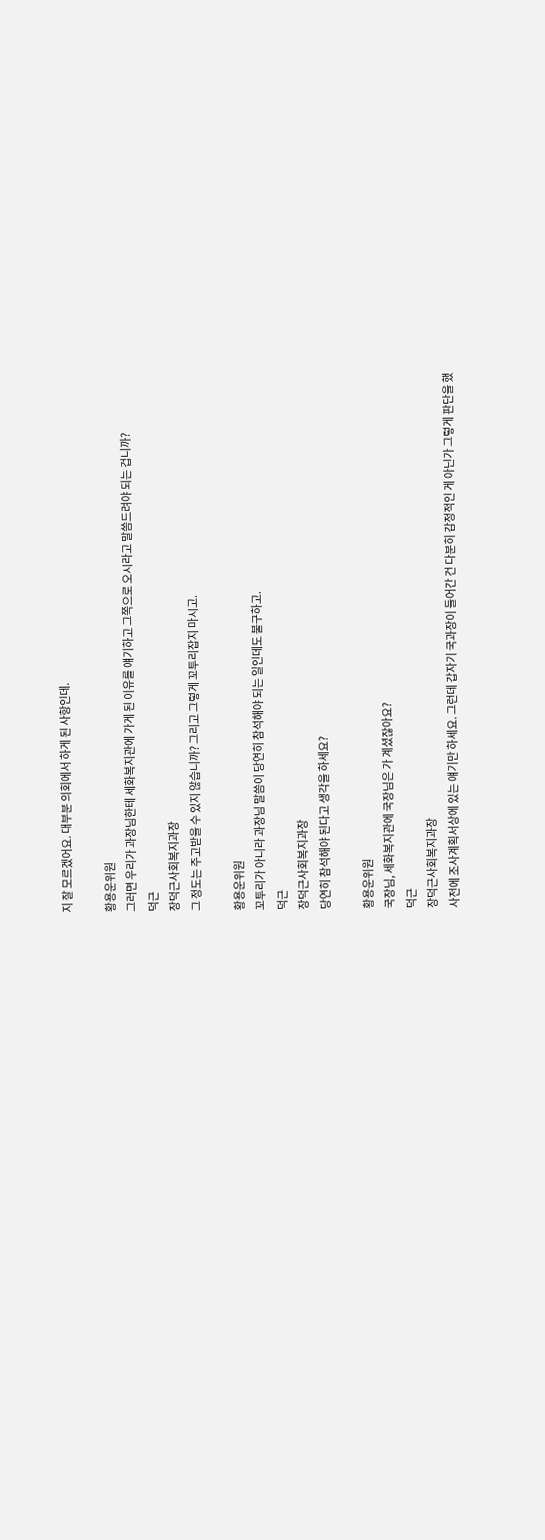지 잘 모르겠어요. 대부분 의회에서 하게 된 사항인데.

황용운위원
그러면 우리가 과장님한테 세화복지관에 가게 된 이유를 얘기하고 그쪽으로 오시라고 말씀드려야 되는 겁니까?
덕근
장덕근사회복지과장
그 정도는 주고받을 수 있지 않습니까? 그리고 그렇게 꼬투리잡지 마시고.

황용운위원
꼬투리가 아니라 과장님 말씀이 당연히 참석해야 되는 일인데도 불구하고.
덕근
장덕근사회복지과장
당연히 참석해야 된다고 생각을 하세요?

황용운위원
국장님, 세화복지관에 국장님은 가 계셨잖아요?
덕근
장덕근사회복지과장
사전에 조사계획서상에 있는 얘기만 하세요. 그런데 갑자기 국과장이 들어간 건 다분히 감정적인 게 아닌가 그렇게 판단을 했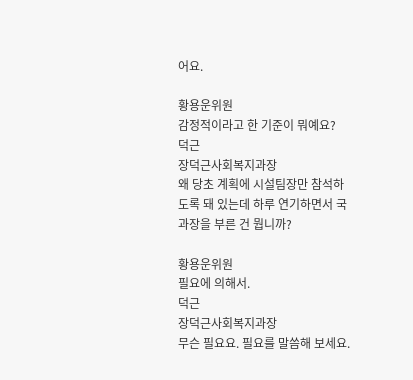어요.

황용운위원
감정적이라고 한 기준이 뭐예요?
덕근
장덕근사회복지과장
왜 당초 계획에 시설팀장만 참석하도록 돼 있는데 하루 연기하면서 국과장을 부른 건 뭡니까?

황용운위원
필요에 의해서.
덕근
장덕근사회복지과장
무슨 필요요. 필요를 말씀해 보세요.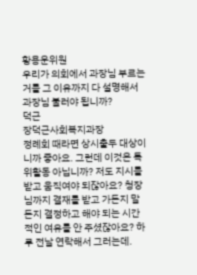황용운위원
우리가 의회에서 과장님 부르는 거를 그 이유까지 다 설명해서 과장님 불러야 됩니까?
덕근
장덕근사회복지과장
정례회 때라면 상시출두 대상이니까 좋아요. 그런데 이것은 특위활동 아닙니까? 저도 지시를 받고 움직여야 되잖아요? 청장님까지 결재를 받고 가든지 말든지 결정하고 해야 되는 시간적인 여유를 안 주셨잖아요? 하루 전날 연락해서 그러는데.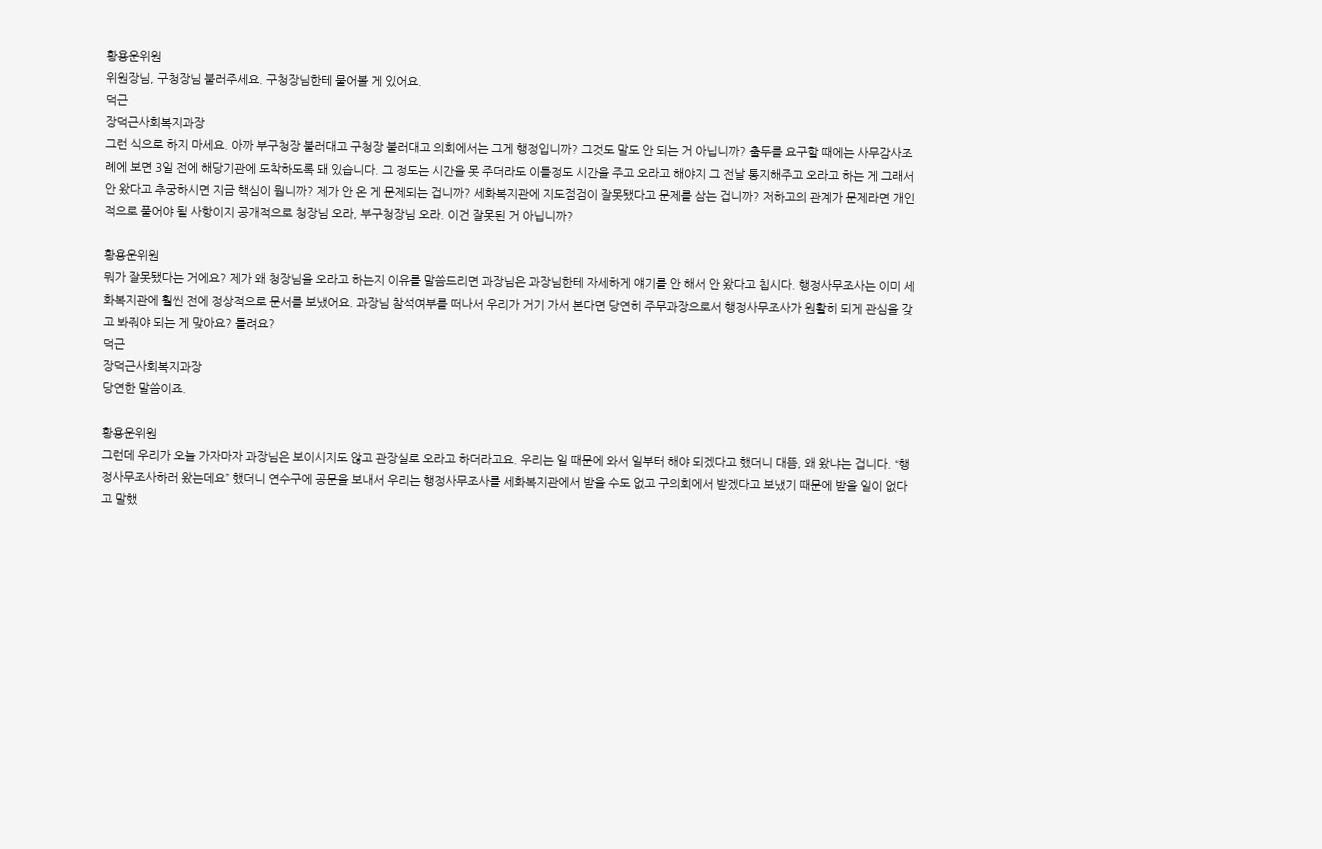황용운위원
위원장님, 구청장님 불러주세요. 구청장님한테 물어볼 게 있어요.
덕근
장덕근사회복지과장
그런 식으로 하지 마세요. 아까 부구청장 불러대고 구청장 불러대고 의회에서는 그게 행정입니까? 그것도 말도 안 되는 거 아닙니까? 출두를 요구할 때에는 사무감사조례에 보면 3일 전에 해당기관에 도착하도록 돼 있습니다. 그 정도는 시간을 못 주더라도 이틀정도 시간을 주고 오라고 해야지 그 전날 통지해주고 오라고 하는 게 그래서 안 왔다고 추궁하시면 지금 핵심이 뭡니까? 제가 안 온 게 문제되는 겁니까? 세화복지관에 지도점검이 잘못됐다고 문제를 삼는 겁니까? 저하고의 관계가 문제라면 개인적으로 풀어야 될 사항이지 공개적으로 청장님 오라, 부구청장님 오라. 이건 잘못된 거 아닙니까?

황용운위원
뭐가 잘못됐다는 거에요? 제가 왜 청장님을 오라고 하는지 이유를 말씀드리면 과장님은 과장님한테 자세하게 얘기를 안 해서 안 왔다고 칩시다. 행정사무조사는 이미 세화복지관에 훨씬 전에 정상적으로 문서를 보냈어요. 과장님 참석여부를 떠나서 우리가 거기 가서 본다면 당연히 주무과장으로서 행정사무조사가 원활히 되게 관심을 갖고 봐줘야 되는 게 맞아요? 틀려요?
덕근
장덕근사회복지과장
당연한 말씀이죠.

황용운위원
그런데 우리가 오늘 가자마자 과장님은 보이시지도 않고 관장실로 오라고 하더라고요. 우리는 일 때문에 와서 일부터 해야 되겠다고 했더니 대뜸, 왜 왔냐는 겁니다. “행정사무조사하러 왔는데요” 했더니 연수구에 공문을 보내서 우리는 행정사무조사를 세화복지관에서 받을 수도 없고 구의회에서 받겠다고 보냈기 때문에 받을 일이 없다고 말했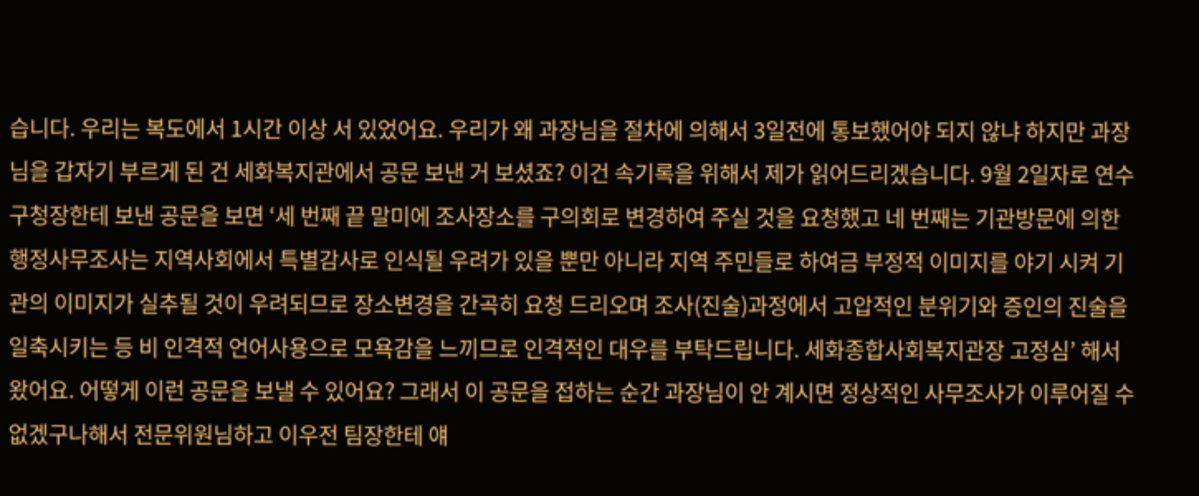습니다. 우리는 복도에서 1시간 이상 서 있었어요. 우리가 왜 과장님을 절차에 의해서 3일전에 통보했어야 되지 않냐 하지만 과장님을 갑자기 부르게 된 건 세화복지관에서 공문 보낸 거 보셨죠? 이건 속기록을 위해서 제가 읽어드리겠습니다. 9월 2일자로 연수구청장한테 보낸 공문을 보면 ‘세 번째 끝 말미에 조사장소를 구의회로 변경하여 주실 것을 요청했고 네 번째는 기관방문에 의한 행정사무조사는 지역사회에서 특별감사로 인식될 우려가 있을 뿐만 아니라 지역 주민들로 하여금 부정적 이미지를 야기 시켜 기관의 이미지가 실추될 것이 우려되므로 장소변경을 간곡히 요청 드리오며 조사(진술)과정에서 고압적인 분위기와 증인의 진술을 일축시키는 등 비 인격적 언어사용으로 모욕감을 느끼므로 인격적인 대우를 부탁드립니다. 세화종합사회복지관장 고정심’ 해서 왔어요. 어떻게 이런 공문을 보낼 수 있어요? 그래서 이 공문을 접하는 순간 과장님이 안 계시면 정상적인 사무조사가 이루어질 수 없겠구나해서 전문위원님하고 이우전 팀장한테 얘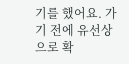기를 했어요. 가기 전에 유선상으로 확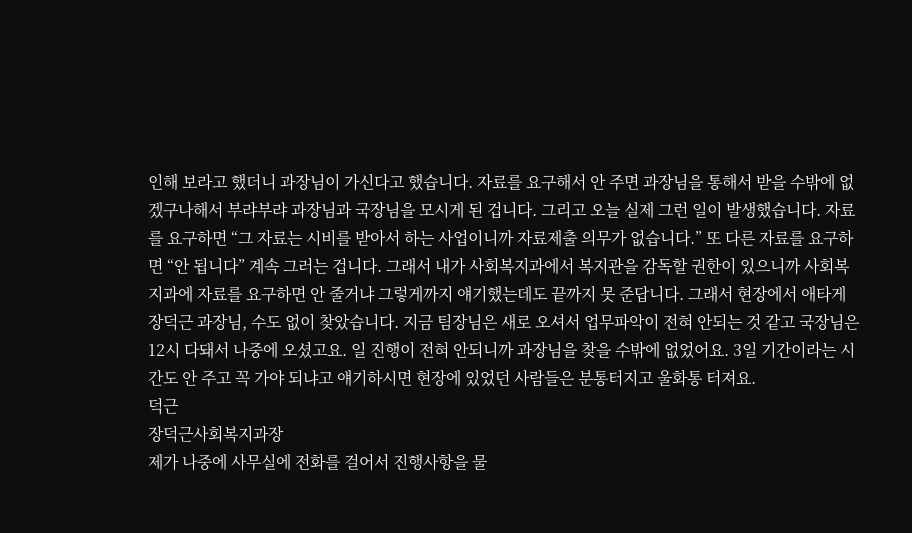인해 보라고 했더니 과장님이 가신다고 했습니다. 자료를 요구해서 안 주면 과장님을 통해서 받을 수밖에 없겠구나해서 부랴부랴 과장님과 국장님을 모시게 된 겁니다. 그리고 오늘 실제 그런 일이 발생했습니다. 자료를 요구하면 “그 자료는 시비를 받아서 하는 사업이니까 자료제출 의무가 없습니다.” 또 다른 자료를 요구하면 “안 됩니다” 계속 그러는 겁니다. 그래서 내가 사회복지과에서 복지관을 감독할 권한이 있으니까 사회복지과에 자료를 요구하면 안 줄거냐 그렇게까지 얘기했는데도 끝까지 못 준답니다. 그래서 현장에서 애타게 장덕근 과장님, 수도 없이 찾았습니다. 지금 팀장님은 새로 오셔서 업무파악이 전혀 안되는 것 같고 국장님은 12시 다돼서 나중에 오셨고요. 일 진행이 전혀 안되니까 과장님을 찾을 수밖에 없었어요. 3일 기간이라는 시간도 안 주고 꼭 가야 되냐고 얘기하시면 현장에 있었던 사람들은 분통터지고 울화통 터져요.
덕근
장덕근사회복지과장
제가 나중에 사무실에 전화를 걸어서 진행사항을 물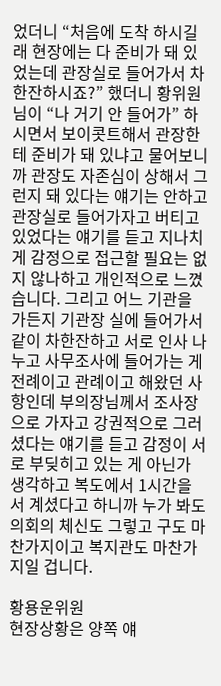었더니 “처음에 도착 하시길래 현장에는 다 준비가 돼 있었는데 관장실로 들어가서 차 한잔하시죠?” 했더니 황위원님이 “나 거기 안 들어가” 하시면서 보이콧트해서 관장한테 준비가 돼 있냐고 물어보니까 관장도 자존심이 상해서 그런지 돼 있다는 얘기는 안하고 관장실로 들어가자고 버티고 있었다는 얘기를 듣고 지나치게 감정으로 접근할 필요는 없지 않나하고 개인적으로 느꼈습니다. 그리고 어느 기관을 가든지 기관장 실에 들어가서 같이 차한잔하고 서로 인사 나누고 사무조사에 들어가는 게 전례이고 관례이고 해왔던 사항인데 부의장님께서 조사장으로 가자고 강권적으로 그러셨다는 얘기를 듣고 감정이 서로 부딪히고 있는 게 아닌가 생각하고 복도에서 1시간을 서 계셨다고 하니까 누가 봐도 의회의 체신도 그렇고 구도 마찬가지이고 복지관도 마찬가지일 겁니다.

황용운위원
현장상황은 양쪽 얘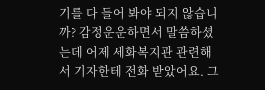기를 다 들어 봐야 되지 않습니까? 감정운운하면서 말씀하셨는데 어제 세화복지관 관련해서 기자한테 전화 받았어요. 그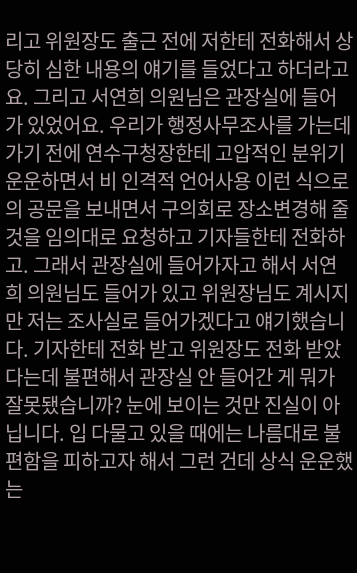리고 위원장도 출근 전에 저한테 전화해서 상당히 심한 내용의 얘기를 들었다고 하더라고요. 그리고 서연희 의원님은 관장실에 들어가 있었어요. 우리가 행정사무조사를 가는데 가기 전에 연수구청장한테 고압적인 분위기 운운하면서 비 인격적 언어사용 이런 식으로의 공문을 보내면서 구의회로 장소변경해 줄 것을 임의대로 요청하고 기자들한테 전화하고. 그래서 관장실에 들어가자고 해서 서연희 의원님도 들어가 있고 위원장님도 계시지만 저는 조사실로 들어가겠다고 얘기했습니다. 기자한테 전화 받고 위원장도 전화 받았다는데 불편해서 관장실 안 들어간 게 뭐가 잘못됐습니까? 눈에 보이는 것만 진실이 아닙니다. 입 다물고 있을 때에는 나름대로 불편함을 피하고자 해서 그런 건데 상식 운운했는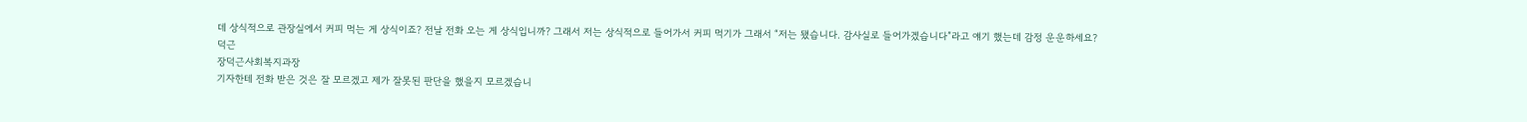데 상식적으로 관장실에서 커피 먹는 게 상식이죠? 전날 전화 오는 게 상식입니까? 그래서 저는 상식적으로 들어가서 커피 먹기가 그래서 “저는 됐습니다. 감사실로 들어가겠습니다”라고 얘기 했는데 감정 운운하세요?
덕근
장덕근사회복지과장
기자한테 전화 받은 것은 잘 모르겠고 제가 잘못된 판단을 했을지 모르겠습니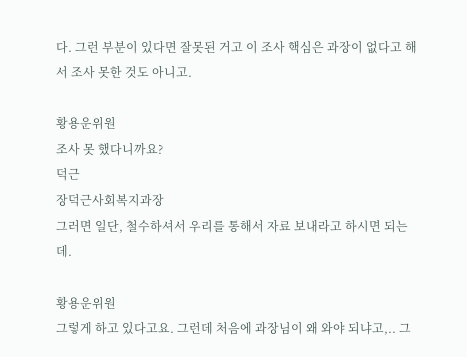다. 그런 부분이 있다면 잘못된 거고 이 조사 핵심은 과장이 없다고 해서 조사 못한 것도 아니고.

황용운위원
조사 못 했다니까요?
덕근
장덕근사회복지과장
그러면 일단, 철수하셔서 우리를 통해서 자료 보내라고 하시면 되는데.

황용운위원
그렇게 하고 있다고요. 그런데 처음에 과장님이 왜 와야 되냐고,.. 그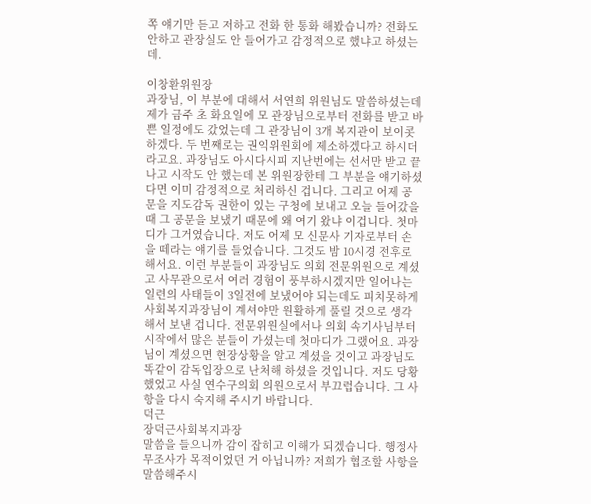쪽 얘기만 듣고 저하고 전화 한 통화 해봤습니까? 전화도 안하고 관장실도 안 들어가고 감정적으로 했냐고 하셨는데.

이창환위원장
과장님, 이 부분에 대해서 서연희 위원님도 말씀하셨는데 제가 금주 초 화요일에 모 관장님으로부터 전화를 받고 바쁜 일정에도 갔었는데 그 관장님이 3개 복지관이 보이콧 하겠다. 두 번째로는 권익위원회에 제소하겠다고 하시더라고요. 과장님도 아시다시피 지난번에는 선서만 받고 끝나고 시작도 안 했는데 본 위원장한테 그 부분을 얘기하셨다면 이미 감정적으로 처리하신 겁니다. 그리고 어제 공문을 지도감독 권한이 있는 구청에 보내고 오늘 들어갔을때 그 공문을 보냈기 때문에 왜 여기 왔냐 이겁니다. 첫마디가 그거였습니다. 저도 어제 모 신문사 기자로부터 손을 떼라는 얘기를 들었습니다. 그것도 밤 10시경 전후로 해서요. 이런 부분들이 과장님도 의회 전문위원으로 계셨고 사무관으로서 여러 경험이 풍부하시겠지만 일어나는 일련의 사태들이 3일전에 보냈어야 되는데도 피치못하게 사회복지과장님이 계셔야만 원활하게 풀릴 것으로 생각해서 보낸 겁니다. 전문위원실에서나 의회 속기사님부터 시작에서 많은 분들이 가셨는데 첫마디가 그랬어요. 과장님이 계셨으면 현장상황을 알고 계셨을 것이고 과장님도 똑같이 감독입장으로 난처해 하셨을 것입니다. 저도 당황했었고 사실 연수구의회 의원으로서 부끄럽습니다. 그 사항을 다시 숙지해 주시기 바랍니다.
덕근
장덕근사회복지과장
말씀을 들으니까 감이 잡히고 이해가 되겠습니다. 행정사무조사가 목적이었던 거 아닙니까? 저희가 협조할 사항을 말씀해주시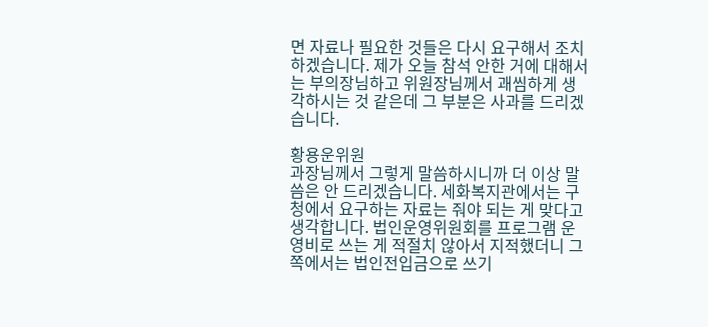면 자료나 필요한 것들은 다시 요구해서 조치하겠습니다. 제가 오늘 참석 안한 거에 대해서는 부의장님하고 위원장님께서 괘씸하게 생각하시는 것 같은데 그 부분은 사과를 드리겠습니다.

황용운위원
과장님께서 그렇게 말씀하시니까 더 이상 말씀은 안 드리겠습니다. 세화복지관에서는 구청에서 요구하는 자료는 줘야 되는 게 맞다고 생각합니다. 법인운영위원회를 프로그램 운영비로 쓰는 게 적절치 않아서 지적했더니 그쪽에서는 법인전입금으로 쓰기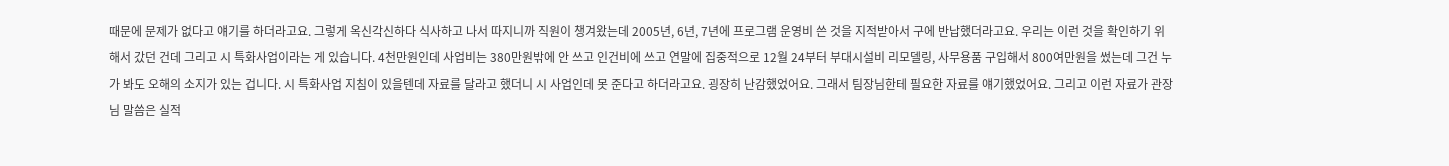때문에 문제가 없다고 얘기를 하더라고요. 그렇게 옥신각신하다 식사하고 나서 따지니까 직원이 챙겨왔는데 2005년, 6년, 7년에 프로그램 운영비 쓴 것을 지적받아서 구에 반납했더라고요. 우리는 이런 것을 확인하기 위해서 갔던 건데 그리고 시 특화사업이라는 게 있습니다. 4천만원인데 사업비는 380만원밖에 안 쓰고 인건비에 쓰고 연말에 집중적으로 12월 24부터 부대시설비 리모델링, 사무용품 구입해서 800여만원을 썼는데 그건 누가 봐도 오해의 소지가 있는 겁니다. 시 특화사업 지침이 있을텐데 자료를 달라고 했더니 시 사업인데 못 준다고 하더라고요. 굉장히 난감했었어요. 그래서 팀장님한테 필요한 자료를 얘기했었어요. 그리고 이런 자료가 관장님 말씀은 실적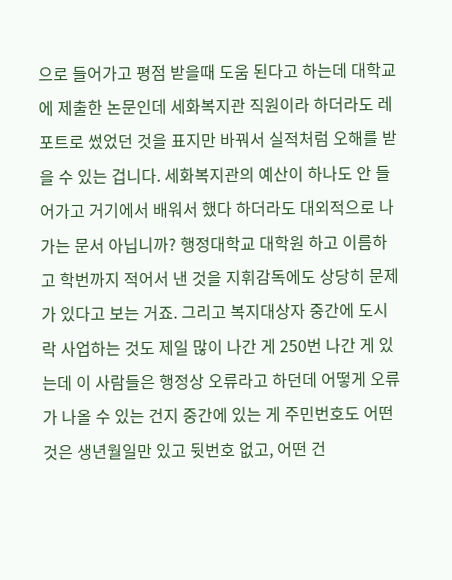으로 들어가고 평점 받을때 도움 된다고 하는데 대학교에 제출한 논문인데 세화복지관 직원이라 하더라도 레포트로 썼었던 것을 표지만 바꿔서 실적처럼 오해를 받을 수 있는 겁니다. 세화복지관의 예산이 하나도 안 들어가고 거기에서 배워서 했다 하더라도 대외적으로 나가는 문서 아닙니까? 행정대학교 대학원 하고 이름하고 학번까지 적어서 낸 것을 지휘감독에도 상당히 문제가 있다고 보는 거죠. 그리고 복지대상자 중간에 도시락 사업하는 것도 제일 많이 나간 게 250번 나간 게 있는데 이 사람들은 행정상 오류라고 하던데 어떻게 오류가 나올 수 있는 건지 중간에 있는 게 주민번호도 어떤 것은 생년월일만 있고 뒷번호 없고, 어떤 건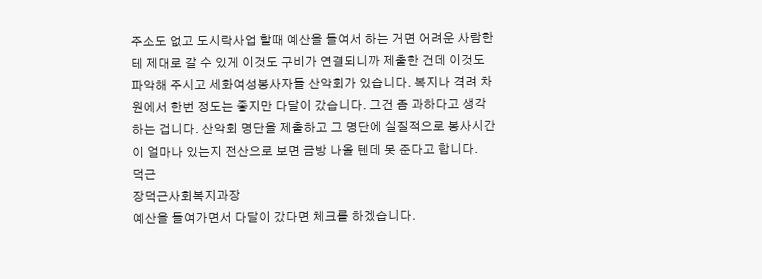주소도 없고 도시락사업 할때 예산을 들여서 하는 거면 어려운 사람한테 제대로 갈 수 있게 이것도 구비가 연결되니까 제출한 건데 이것도 파악해 주시고 세화여성봉사자들 산악회가 있습니다. 복지나 격려 차원에서 한번 정도는 좋지만 다달이 갔습니다. 그건 좀 과하다고 생각하는 겁니다. 산악회 명단을 제출하고 그 명단에 실질적으로 봉사시간이 얼마나 있는지 전산으로 보면 금방 나올 텐데 못 준다고 합니다.
덕근
장덕근사회복지과장
예산을 들여가면서 다달이 갔다면 체크를 하겠습니다.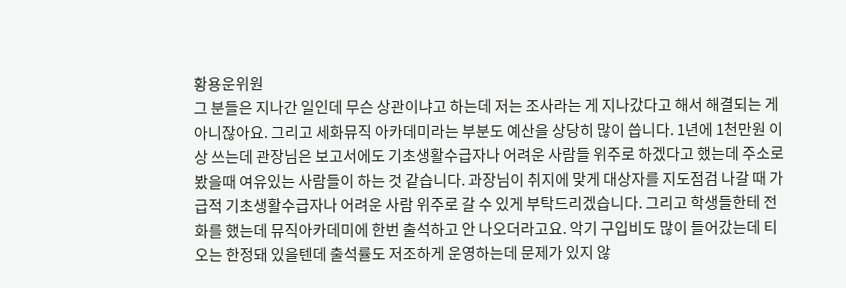황용운위원
그 분들은 지나간 일인데 무슨 상관이냐고 하는데 저는 조사라는 게 지나갔다고 해서 해결되는 게 아니잖아요. 그리고 세화뮤직 아카데미라는 부분도 예산을 상당히 많이 씁니다. 1년에 1천만원 이상 쓰는데 관장님은 보고서에도 기초생활수급자나 어려운 사람들 위주로 하겠다고 했는데 주소로 봤을때 여유있는 사람들이 하는 것 같습니다. 과장님이 취지에 맞게 대상자를 지도점검 나갈 때 가급적 기초생활수급자나 어려운 사람 위주로 갈 수 있게 부탁드리겠습니다. 그리고 학생들한테 전화를 했는데 뮤직아카데미에 한번 출석하고 안 나오더라고요. 악기 구입비도 많이 들어갔는데 티오는 한정돼 있을텐데 출석률도 저조하게 운영하는데 문제가 있지 않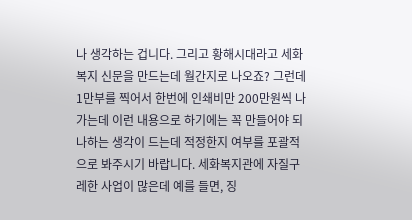나 생각하는 겁니다. 그리고 황해시대라고 세화복지 신문을 만드는데 월간지로 나오죠? 그런데 1만부를 찍어서 한번에 인쇄비만 200만원씩 나가는데 이런 내용으로 하기에는 꼭 만들어야 되나하는 생각이 드는데 적정한지 여부를 포괄적으로 봐주시기 바랍니다. 세화복지관에 자질구레한 사업이 많은데 예를 들면, 징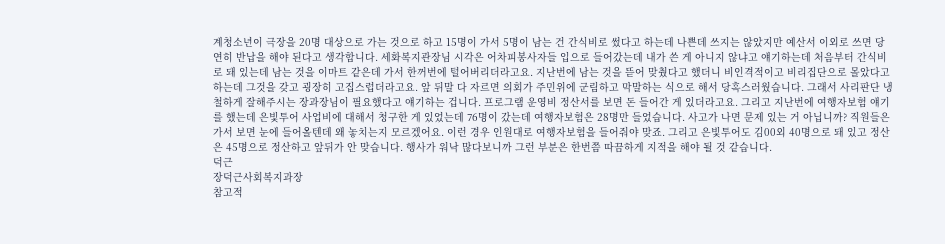계청소년이 극장을 20명 대상으로 가는 것으로 하고 15명이 가서 5명이 남는 건 간식비로 썼다고 하는데 나쁜데 쓰지는 않았지만 예산서 이외로 쓰면 당연히 반납을 해야 된다고 생각합니다. 세화복지관장님 시각은 어차피봉사자들 입으로 들어갔는데 내가 쓴 게 아니지 않냐고 얘기하는데 처음부터 간식비로 돼 있는데 남는 것을 이마트 같은데 가서 한꺼번에 털어버리더라고요. 지난번에 남는 것을 뜯어 맞췄다고 했더니 비인격적이고 비리집단으로 몰았다고 하는데 그것을 갖고 굉장히 고집스럽더라고요. 앞 뒤말 다 자르면 의회가 주민위에 군림하고 막말하는 식으로 해서 당혹스러웠습니다. 그래서 사리판단 냉철하게 잘해주시는 장과장님이 필요했다고 얘기하는 겁니다. 프로그램 운영비 정산서를 보면 돈 들어간 게 있더라고요. 그리고 지난번에 여행자보험 얘기를 했는데 은빛투어 사업비에 대해서 청구한 게 있었는데 76명이 갔는데 여행자보험은 28명만 들었습니다. 사고가 나면 문제 있는 거 아닙니까? 직원들은 가서 보면 눈에 들어올텐데 왜 놓치는지 모르겠어요. 이런 경우 인원대로 여행자보험을 들어줘야 맞죠. 그리고 은빛투어도 김00외 40명으로 돼 있고 정산은 45명으로 정산하고 앞뒤가 안 맞습니다. 행사가 워낙 많다보니까 그런 부분은 한번쯤 따끔하게 지적을 해야 될 것 같습니다.
덕근
장덕근사회복지과장
참고적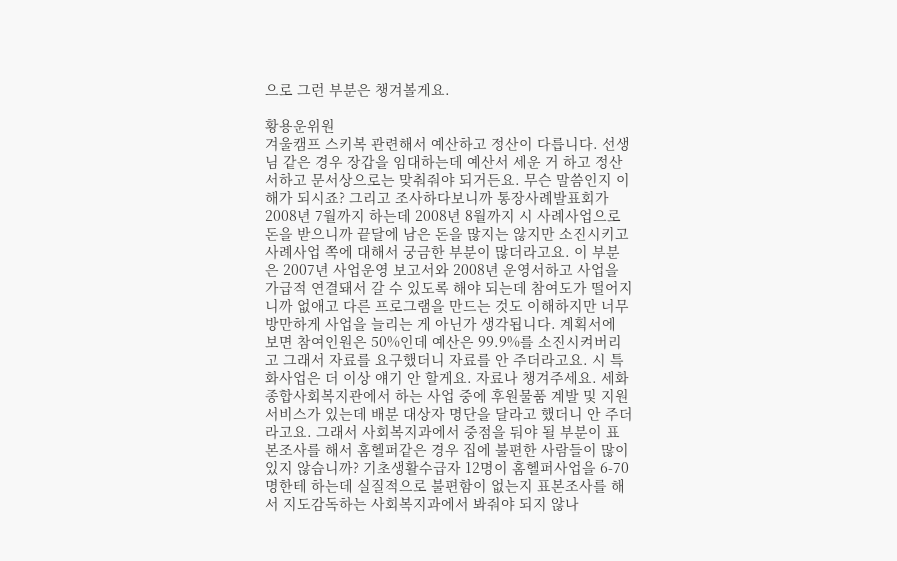으로 그런 부분은 챙겨볼게요.

황용운위원
겨울캠프 스키복 관련해서 예산하고 정산이 다릅니다. 선생님 같은 경우 장갑을 임대하는데 예산서 세운 거 하고 정산서하고 문서상으로는 맞춰줘야 되거든요. 무슨 말씀인지 이해가 되시죠? 그리고 조사하다보니까 통장사례발표회가 2008년 7월까지 하는데 2008년 8월까지 시 사례사업으로 돈을 받으니까 끝달에 남은 돈을 많지는 않지만 소진시키고 사례사업 쪽에 대해서 궁금한 부분이 많더라고요. 이 부분은 2007년 사업운영 보고서와 2008년 운영서하고 사업을 가급적 연결돼서 갈 수 있도록 해야 되는데 참여도가 떨어지니까 없애고 다른 프로그램을 만드는 것도 이해하지만 너무 방만하게 사업을 늘리는 게 아닌가 생각됩니다. 계획서에 보면 참여인원은 50%인데 예산은 99.9%를 소진시켜버리고 그래서 자료를 요구했더니 자료를 안 주더라고요. 시 특화사업은 더 이상 얘기 안 할게요. 자료나 챙겨주세요. 세화종합사회복지관에서 하는 사업 중에 후원물품 계발 및 지원 서비스가 있는데 배분 대상자 명단을 달라고 했더니 안 주더라고요. 그래서 사회복지과에서 중점을 둬야 될 부분이 표본조사를 해서 홈헬퍼같은 경우 집에 불편한 사람들이 많이 있지 않습니까? 기초생활수급자 12명이 홈헬퍼사업을 6-70명한테 하는데 실질적으로 불편함이 없는지 표본조사를 해서 지도감독하는 사회복지과에서 봐줘야 되지 않나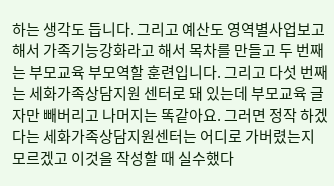하는 생각도 듭니다. 그리고 예산도 영역별사업보고해서 가족기능강화라고 해서 목차를 만들고 두 번째는 부모교육 부모역할 훈련입니다. 그리고 다섯 번째는 세화가족상담지원 센터로 돼 있는데 부모교육 글자만 빼버리고 나머지는 똑같아요. 그러면 정작 하겠다는 세화가족상담지원센터는 어디로 가버렸는지 모르겠고 이것을 작성할 때 실수했다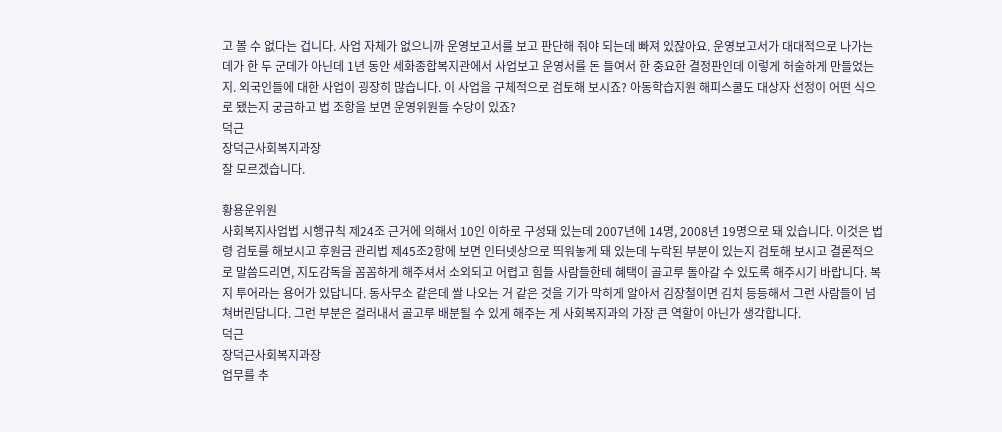고 볼 수 없다는 겁니다. 사업 자체가 없으니까 운영보고서를 보고 판단해 줘야 되는데 빠져 있잖아요. 운영보고서가 대대적으로 나가는 데가 한 두 군데가 아닌데 1년 동안 세화종합복지관에서 사업보고 운영서를 돈 들여서 한 중요한 결정판인데 이렇게 허술하게 만들었는지. 외국인들에 대한 사업이 굉장히 많습니다. 이 사업을 구체적으로 검토해 보시죠? 아동학습지원 해피스쿨도 대상자 선정이 어떤 식으로 됐는지 궁금하고 법 조항을 보면 운영위원들 수당이 있죠?
덕근
장덕근사회복지과장
잘 모르겠습니다.

황용운위원
사회복지사업법 시행규칙 제24조 근거에 의해서 10인 이하로 구성돼 있는데 2007년에 14명, 2008년 19명으로 돼 있습니다. 이것은 법령 검토를 해보시고 후원금 관리법 제45조2항에 보면 인터넷상으로 띄워놓게 돼 있는데 누락된 부분이 있는지 검토해 보시고 결론적으로 말씀드리면, 지도감독을 꼼꼼하게 해주셔서 소외되고 어렵고 힘들 사람들한테 혜택이 골고루 돌아갈 수 있도록 해주시기 바랍니다. 복지 투어라는 용어가 있답니다. 동사무소 같은데 쌀 나오는 거 같은 것을 기가 막히게 알아서 김장철이면 김치 등등해서 그런 사람들이 넘쳐버린답니다. 그런 부분은 걸러내서 골고루 배분될 수 있게 해주는 게 사회복지과의 가장 큰 역할이 아닌가 생각합니다.
덕근
장덕근사회복지과장
업무를 추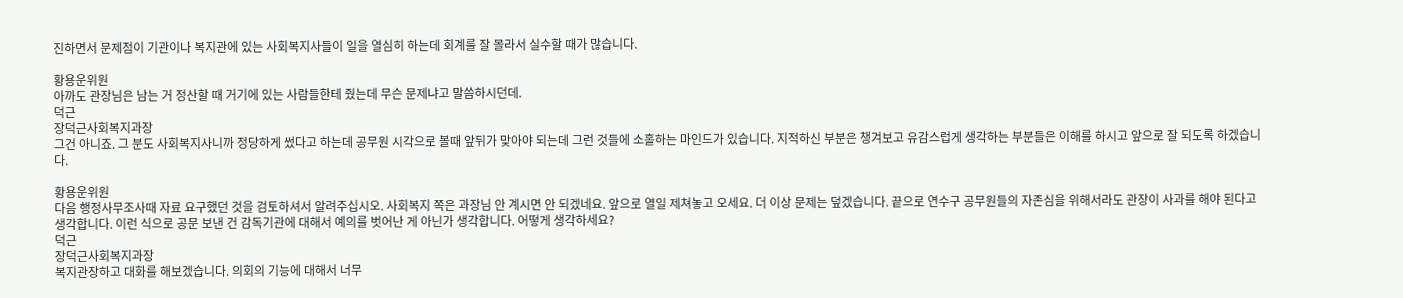진하면서 문제점이 기관이나 복지관에 있는 사회복지사들이 일을 열심히 하는데 회계를 잘 몰라서 실수할 때가 많습니다.

황용운위원
아까도 관장님은 남는 거 정산할 때 거기에 있는 사람들한테 줬는데 무슨 문제냐고 말씀하시던데.
덕근
장덕근사회복지과장
그건 아니죠. 그 분도 사회복지사니까 정당하게 썼다고 하는데 공무원 시각으로 볼때 앞뒤가 맞아야 되는데 그런 것들에 소홀하는 마인드가 있습니다. 지적하신 부분은 챙겨보고 유감스럽게 생각하는 부분들은 이해를 하시고 앞으로 잘 되도록 하겠습니다.

황용운위원
다음 행정사무조사때 자료 요구했던 것을 검토하셔서 알려주십시오. 사회복지 쪽은 과장님 안 계시면 안 되겠네요. 앞으로 열일 제쳐놓고 오세요. 더 이상 문제는 덮겠습니다. 끝으로 연수구 공무원들의 자존심을 위해서라도 관장이 사과를 해야 된다고 생각합니다. 이런 식으로 공문 보낸 건 감독기관에 대해서 예의를 벗어난 게 아닌가 생각합니다. 어떻게 생각하세요?
덕근
장덕근사회복지과장
복지관장하고 대화를 해보겠습니다. 의회의 기능에 대해서 너무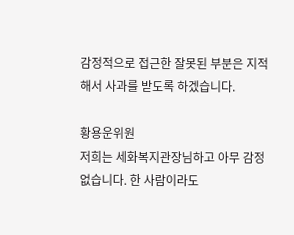감정적으로 접근한 잘못된 부분은 지적해서 사과를 받도록 하겠습니다.

황용운위원
저희는 세화복지관장님하고 아무 감정 없습니다. 한 사람이라도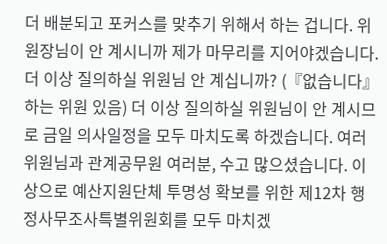더 배분되고 포커스를 맞추기 위해서 하는 겁니다. 위원장님이 안 계시니까 제가 마무리를 지어야겠습니다. 더 이상 질의하실 위원님 안 계십니까? (『없습니다』하는 위원 있음) 더 이상 질의하실 위원님이 안 계시므로 금일 의사일정을 모두 마치도록 하겠습니다. 여러 위원님과 관계공무원 여러분, 수고 많으셨습니다. 이상으로 예산지원단체 투명성 확보를 위한 제12차 행정사무조사특별위원회를 모두 마치겠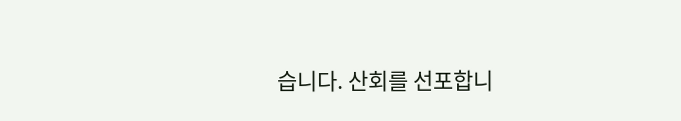습니다. 산회를 선포합니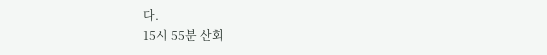다.
15시 55분 산회